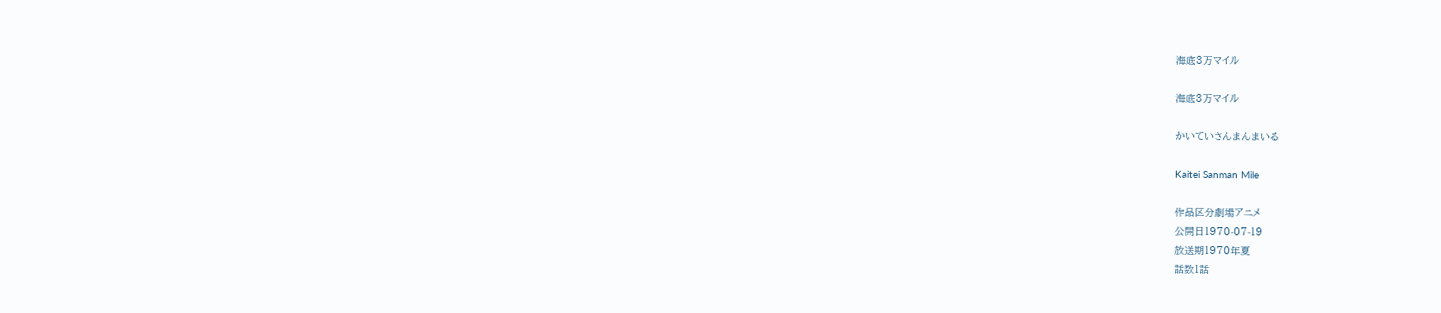海底3万マイル

海底3万マイル

かいていさんまんまいる

Kaitei Sanman Mile

作品区分劇場アニメ
公開日1970-07-19
放送期1970年夏
話数1話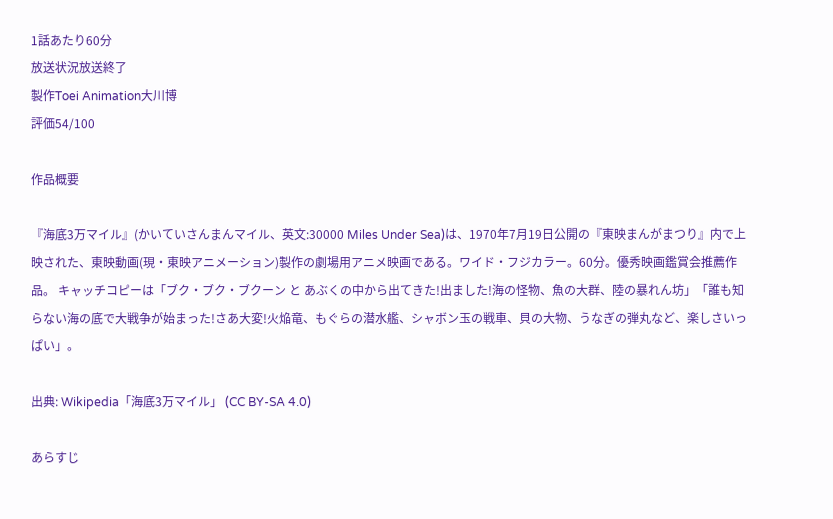1話あたり60分
放送状況放送終了
製作Toei Animation大川博
評価54/100

作品概要

『海底3万マイル』(かいていさんまんマイル、英文:30000 Miles Under Sea)は、1970年7月19日公開の『東映まんがまつり』内で上映された、東映動画(現・東映アニメーション)製作の劇場用アニメ映画である。ワイド・フジカラー。60分。優秀映画鑑賞会推薦作品。 キャッチコピーは「ブク・ブク・ブクーン と あぶくの中から出てきた!出ました!海の怪物、魚の大群、陸の暴れん坊」「誰も知らない海の底で大戦争が始まった!さあ大変!火焔竜、もぐらの潜水艦、シャボン玉の戦車、貝の大物、うなぎの弾丸など、楽しさいっぱい」。

出典: Wikipedia「海底3万マイル」 (CC BY-SA 4.0)

あらすじ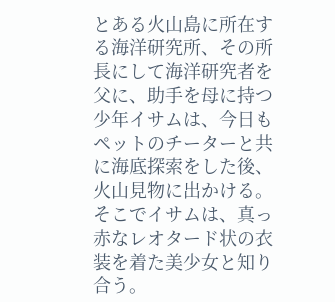とある火山島に所在する海洋研究所、その所長にして海洋研究者を父に、助手を母に持つ少年イサムは、今日もペットのチーターと共に海底探索をした後、火山見物に出かける。そこでイサムは、真っ赤なレオタード状の衣装を着た美少女と知り合う。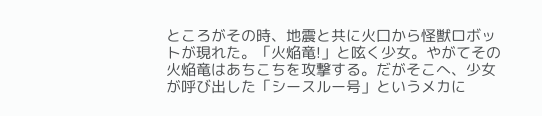ところがその時、地震と共に火口から怪獣ロボットが現れた。「火焔竜!」と呟く少女。やがてその火焔竜はあちこちを攻撃する。だがそこへ、少女が呼び出した「シースルー号」というメカに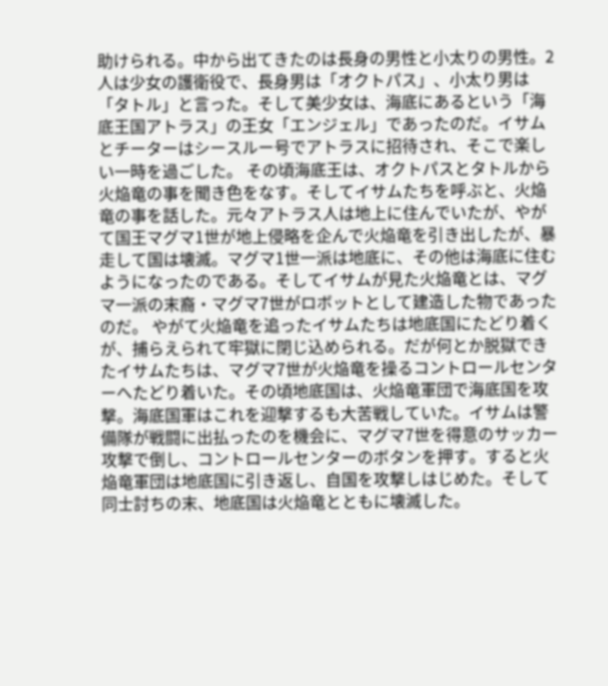助けられる。中から出てきたのは長身の男性と小太りの男性。2人は少女の護衛役で、長身男は「オクトパス」、小太り男は「タトル」と言った。そして美少女は、海底にあるという「海底王国アトラス」の王女「エンジェル」であったのだ。イサムとチーターはシースルー号でアトラスに招待され、そこで楽しい一時を過ごした。 その頃海底王は、オクトパスとタトルから火焔竜の事を聞き色をなす。そしてイサムたちを呼ぶと、火焔竜の事を話した。元々アトラス人は地上に住んでいたが、やがて国王マグマ1世が地上侵略を企んで火焔竜を引き出したが、暴走して国は壊滅。マグマ1世一派は地底に、その他は海底に住むようになったのである。そしてイサムが見た火焔竜とは、マグマ一派の末裔・マグマ7世がロボットとして建造した物であったのだ。 やがて火焔竜を追ったイサムたちは地底国にたどり着くが、捕らえられて牢獄に閉じ込められる。だが何とか脱獄できたイサムたちは、マグマ7世が火焔竜を操るコントロールセンターへたどり着いた。その頃地底国は、火焔竜軍団で海底国を攻撃。海底国軍はこれを迎撃するも大苦戦していた。イサムは警備隊が戦闘に出払ったのを機会に、マグマ7世を得意のサッカー攻撃で倒し、コントロールセンターのボタンを押す。すると火焔竜軍団は地底国に引き返し、自国を攻撃しはじめた。そして同士討ちの末、地底国は火焔竜とともに壊滅した。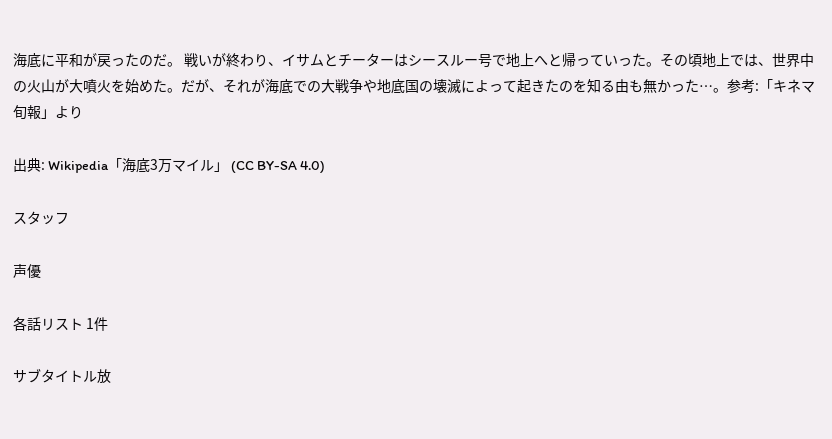海底に平和が戻ったのだ。 戦いが終わり、イサムとチーターはシースルー号で地上へと帰っていった。その頃地上では、世界中の火山が大噴火を始めた。だが、それが海底での大戦争や地底国の壊滅によって起きたのを知る由も無かった…。参考:「キネマ旬報」より

出典: Wikipedia「海底3万マイル」 (CC BY-SA 4.0)

スタッフ

声優

各話リスト 1件

サブタイトル放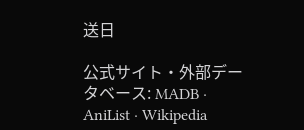送日

公式サイト・外部データベース: MADB · AniList · Wikipedia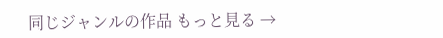同じジャンルの作品 もっと見る →